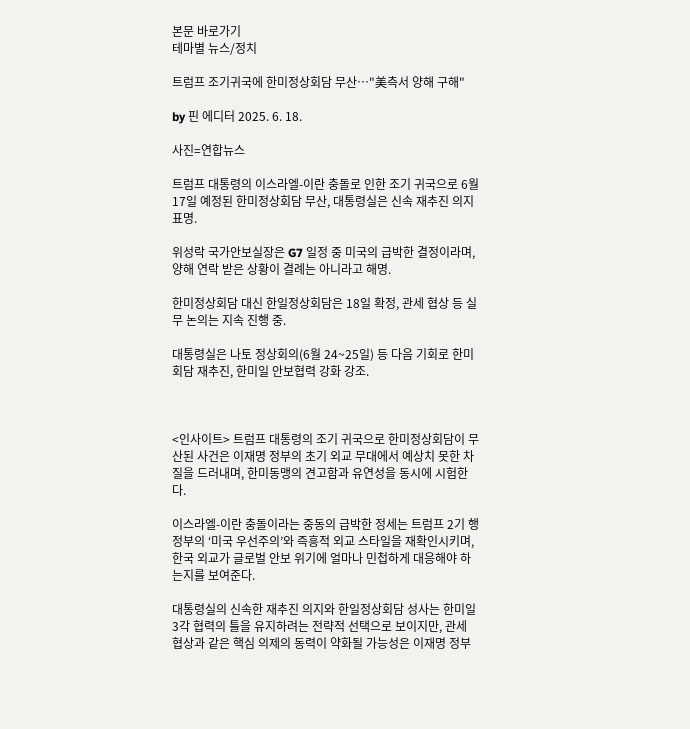본문 바로가기
테마별 뉴스/정치

트럼프 조기귀국에 한미정상회담 무산…"美측서 양해 구해"

by 핀 에디터 2025. 6. 18.

사진=연합뉴스

트럼프 대통령의 이스라엘-이란 충돌로 인한 조기 귀국으로 6월 17일 예정된 한미정상회담 무산, 대통령실은 신속 재추진 의지 표명.

위성락 국가안보실장은 G7 일정 중 미국의 급박한 결정이라며, 양해 연락 받은 상황이 결례는 아니라고 해명.

한미정상회담 대신 한일정상회담은 18일 확정, 관세 협상 등 실무 논의는 지속 진행 중.

대통령실은 나토 정상회의(6월 24~25일) 등 다음 기회로 한미 회담 재추진, 한미일 안보협력 강화 강조.



<인사이트> 트럼프 대통령의 조기 귀국으로 한미정상회담이 무산된 사건은 이재명 정부의 초기 외교 무대에서 예상치 못한 차질을 드러내며, 한미동맹의 견고함과 유연성을 동시에 시험한다.

이스라엘-이란 충돌이라는 중동의 급박한 정세는 트럼프 2기 행정부의 ‘미국 우선주의’와 즉흥적 외교 스타일을 재확인시키며, 한국 외교가 글로벌 안보 위기에 얼마나 민첩하게 대응해야 하는지를 보여준다.

대통령실의 신속한 재추진 의지와 한일정상회담 성사는 한미일 3각 협력의 틀을 유지하려는 전략적 선택으로 보이지만, 관세 협상과 같은 핵심 의제의 동력이 약화될 가능성은 이재명 정부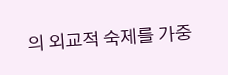의 외교적 숙제를 가중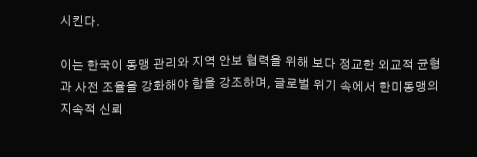시킨다.

이는 한국이 동맹 관리와 지역 안보 협력을 위해 보다 정교한 외교적 균형과 사전 조율을 강화해야 함을 강조하며, 글로벌 위기 속에서 한미동맹의 지속적 신뢰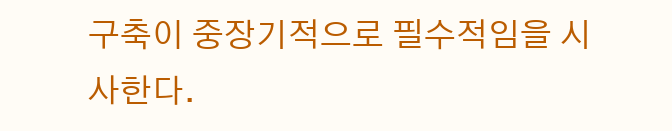구축이 중장기적으로 필수적임을 시사한다.